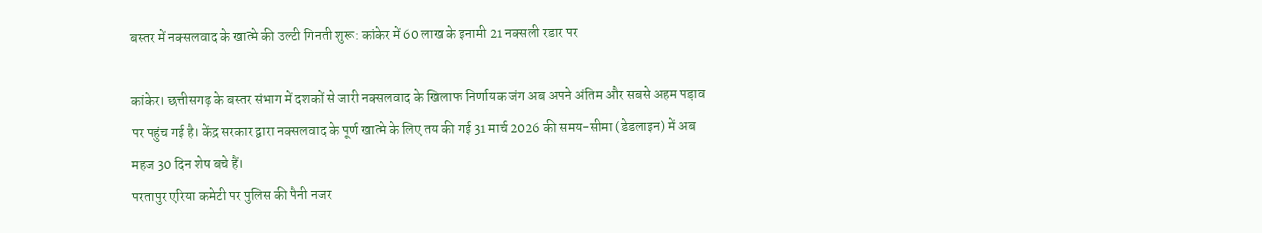बस्तर में नक्सलवाद के खात्मे की उल्टी गिनती शुरू: कांकेर में 60 लाख के इनामी 21 नक्सली रडार पर

कांकेर। छत्तीसगढ़ के बस्तर संभाग में दशकों से जारी नक्सलवाद के खिलाफ निर्णायक जंग अब अपने अंतिम और सबसे अहम पड़ाव पर पहुंच गई है। केंद्र सरकार द्वारा नक्सलवाद के पूर्ण खात्मे के लिए तय की गई 31 मार्च 2026 की समय-सीमा (डेडलाइन) में अब महज 30 दिन शेष बचे हैं।
परतापुर एरिया कमेटी पर पुलिस की पैनी नजर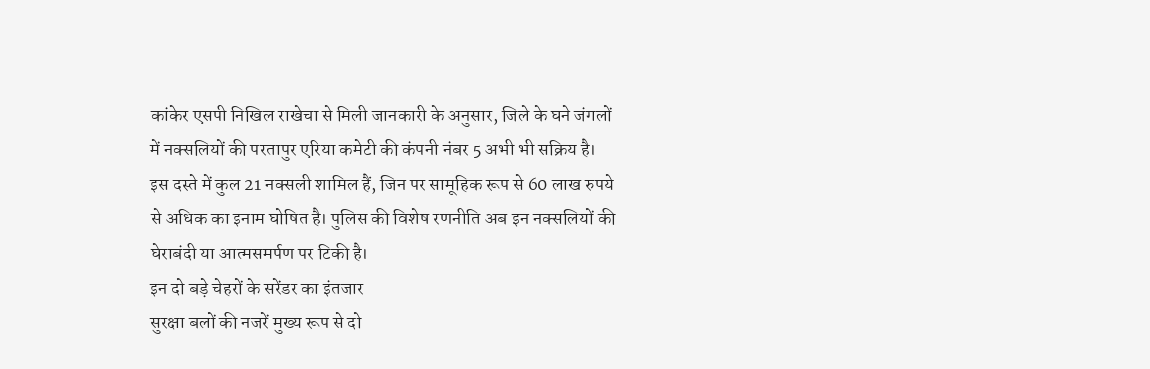कांकेर एसपी निखिल राखेचा से मिली जानकारी के अनुसार, जिले के घने जंगलों में नक्सलियों की परतापुर एरिया कमेटी की कंपनी नंबर 5 अभी भी सक्रिय है। इस दस्ते में कुल 21 नक्सली शामिल हैं, जिन पर सामूहिक रूप से 60 लाख रुपये से अधिक का इनाम घोषित है। पुलिस की विशेष रणनीति अब इन नक्सलियों की घेराबंदी या आत्मसमर्पण पर टिकी है।
इन दो बड़े चेहरों के सरेंडर का इंतजार
सुरक्षा बलों की नजरें मुख्य रूप से दो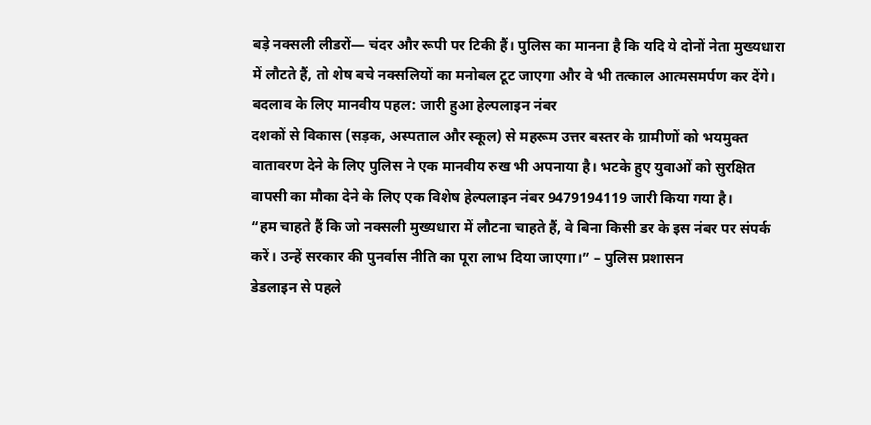बड़े नक्सली लीडरों— चंदर और रूपी पर टिकी हैं। पुलिस का मानना है कि यदि ये दोनों नेता मुख्यधारा में लौटते हैं, तो शेष बचे नक्सलियों का मनोबल टूट जाएगा और वे भी तत्काल आत्मसमर्पण कर देंगे।
बदलाव के लिए मानवीय पहल: जारी हुआ हेल्पलाइन नंबर
दशकों से विकास (सड़क, अस्पताल और स्कूल) से महरूम उत्तर बस्तर के ग्रामीणों को भयमुक्त वातावरण देने के लिए पुलिस ने एक मानवीय रुख भी अपनाया है। भटके हुए युवाओं को सुरक्षित वापसी का मौका देने के लिए एक विशेष हेल्पलाइन नंबर 9479194119 जारी किया गया है।
“हम चाहते हैं कि जो नक्सली मुख्यधारा में लौटना चाहते हैं, वे बिना किसी डर के इस नंबर पर संपर्क करें। उन्हें सरकार की पुनर्वास नीति का पूरा लाभ दिया जाएगा।” – पुलिस प्रशासन
डेडलाइन से पहले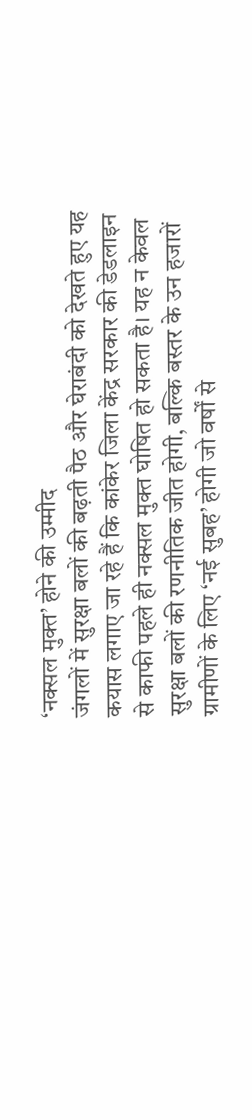‘नक्सल मुक्त’ होने की उम्मीद
जंगलों में सुरक्षा बलों की बढ़ती पैठ और घेराबंदी को देखते हुए यह कयास लगाए जा रहे हैं कि कांकेर जिला केंद्र सरकार की डेडलाइन से काफी पहले ही नक्सल मुक्त घोषित हो सकता है। यह न केवल सुरक्षा बलों की रणनीतिक जीत होगी, बल्कि बस्तर के उन हजारों ग्रामीणों के लिए ‘नई सुबह’ होगी जो वर्षों से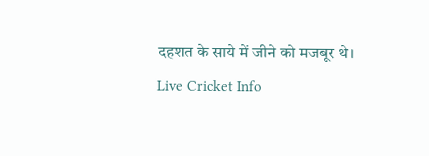दहशत के साये में जीने को मजबूर थे।
Live Cricket Info